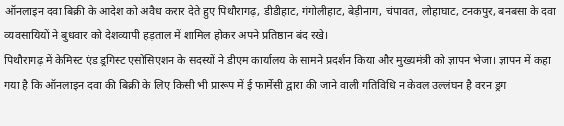ऑनलाइन दवा बिक्री के आदेश को अवैध करार देते हुए पिथौरागढ़, डीडीहाट, गंगोलीहाट, बेड़ीनाग, चंपावत, लोहाघाट, टनकपुर, बनबसा के दवा व्यवसायियों ने बुधवार को देशव्यापी हड़ताल में शामिल होकर अपने प्रतिष्ठान बंद रखे।
पिथौरागढ़ में केमिस्ट एंड ड्रगिस्ट एसोसिएशन के सदस्यों ने डीएम कार्यालय के सामने प्रदर्शन किया और मुख्यमंत्री को ज्ञापन भेजा। ज्ञापन में कहा गया है कि ऑनलाइन दवा की बिक्री के लिए किसी भी प्रारूप में ई फार्मेसी द्वारा की जाने वाली गतिविधि न केवल उल्लंघन है वरन ड्रग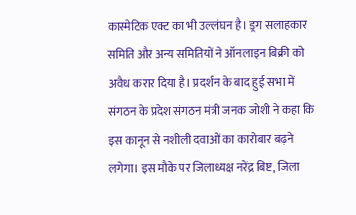कास्मेटिक एक्ट का भी उल्लंघन है। ड्रग सलाहकार समिति और अन्य समितियों ने ऑनलाइन बिक्री को अवैध करार दिया है। प्रदर्शन के बाद हुई सभा में संगठन के प्रदेश संगठन मंत्री जनक जोशी ने कहा कि इस कानून से नशीली दवाओं का कारोबार बढ़ने लगेगा। इस मौके पर जिलाध्यक्ष नरेंद्र बिष्ट, जिला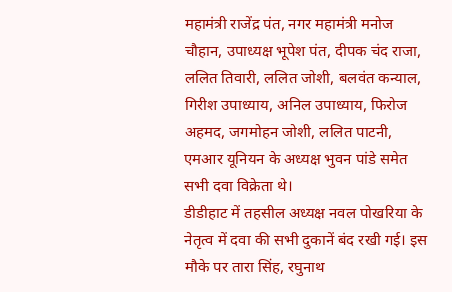महामंत्री राजेंद्र पंत, नगर महामंत्री मनोज चौहान, उपाध्यक्ष भूपेश पंत, दीपक चंद राजा, ललित तिवारी, ललित जोशी, बलवंत कन्याल, गिरीश उपाध्याय, अनिल उपाध्याय, फिरोज अहमद, जगमोहन जोशी, ललित पाटनी, एमआर यूनियन के अध्यक्ष भुवन पांडे समेत सभी दवा विक्रेता थे।
डीडीहाट में तहसील अध्यक्ष नवल पोखरिया के नेतृत्व में दवा की सभी दुकानें बंद रखी गई। इस मौके पर तारा सिंह, रघुनाथ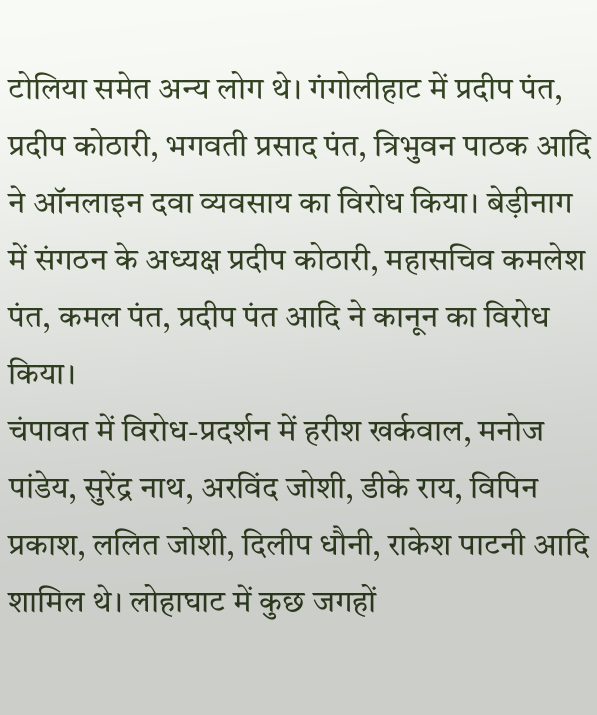टोलिया समेत अन्य लोग थे। गंगोलीहाट में प्रदीप पंत, प्रदीप कोठारी, भगवती प्रसाद पंत, त्रिभुवन पाठक आदि ने ऑनलाइन दवा व्यवसाय का विरोध किया। बेड़ीनाग में संगठन के अध्यक्ष प्रदीप कोठारी, महासचिव कमलेश पंत, कमल पंत, प्रदीप पंत आदि ने कानून का विरोध किया।
चंपावत में विरोध-प्रदर्शन में हरीश खर्कवाल, मनोज पांडेय, सुरेंद्र नाथ, अरविंद जोशी, डीके राय, विपिन प्रकाश, ललित जोशी, दिलीप धौनी, राकेश पाटनी आदि शामिल थे। लोहाघाट में कुछ जगहों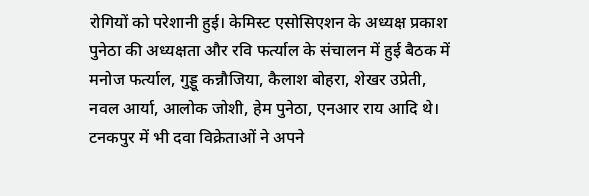रोगियों को परेशानी हुई। केमिस्ट एसोसिएशन के अध्यक्ष प्रकाश पुनेठा की अध्यक्षता और रवि फर्त्याल के संचालन में हुई बैठक में मनोज फर्त्याल, गुड्डू कन्नौजिया, कैलाश बोहरा, शेखर उप्रेती, नवल आर्या, आलोक जोशी, हेम पुनेठा, एनआर राय आदि थे।
टनकपुर में भी दवा विक्रेताओं ने अपने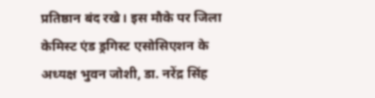प्रतिष्ठान बंद रखे। इस मौके पर जिला केमिस्ट एंड ड्रगिस्ट एसोसिएशन के अध्यक्ष भुवन जोशी, डा. नरेंद्र सिंह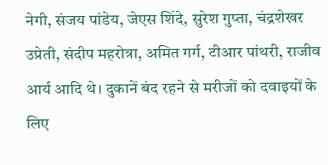नेगी, संजय पांडेय, जेएस शिंदे, सुरेश गुप्ता, चंद्रशेखर उप्रेती, संदीप महरोत्रा, अमित गर्ग, टीआर पांथरी, राजीव आर्य आदि थे। दुकानें बंद रहने से मरीजों को दवाइयों के लिए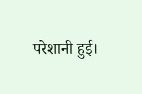परेशानी हुई।